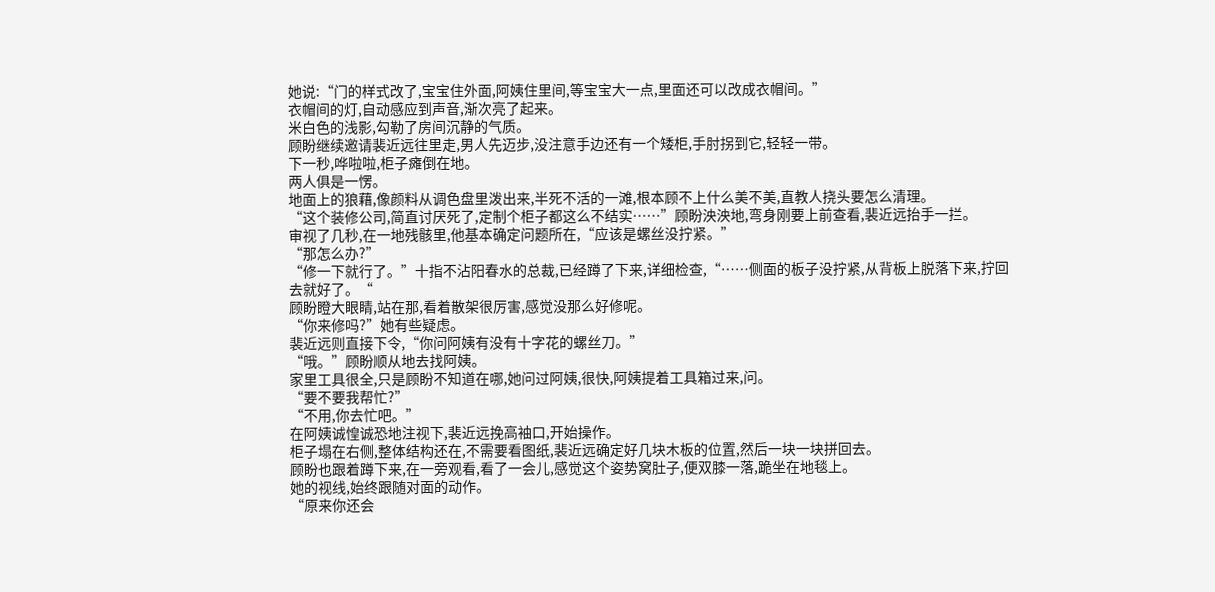她说:“门的样式改了,宝宝住外面,阿姨住里间,等宝宝大一点,里面还可以改成衣帽间。”
衣帽间的灯,自动感应到声音,渐次亮了起来。
米白色的浅影,勾勒了房间沉静的气质。
顾盼继续邀请裴近远往里走,男人先迈步,没注意手边还有一个矮柜,手肘拐到它,轻轻一带。
下一秒,哗啦啦,柜子瘫倒在地。
两人俱是一愣。
地面上的狼藉,像颜料从调色盘里泼出来,半死不活的一滩,根本顾不上什么美不美,直教人挠头要怎么清理。
“这个装修公司,简直讨厌死了,定制个柜子都这么不结实……”顾盼泱泱地,弯身刚要上前查看,裴近远抬手一拦。
审视了几秒,在一地残骸里,他基本确定问题所在,“应该是螺丝没拧紧。”
“那怎么办?”
“修一下就行了。”十指不沾阳春水的总裁,已经蹲了下来,详细检查,“……侧面的板子没拧紧,从背板上脱落下来,拧回去就好了。“
顾盼瞪大眼睛,站在那,看着散架很厉害,感觉没那么好修呢。
“你来修吗?”她有些疑虑。
裴近远则直接下令,“你问阿姨有没有十字花的螺丝刀。”
“哦。”顾盼顺从地去找阿姨。
家里工具很全,只是顾盼不知道在哪,她问过阿姨,很快,阿姨提着工具箱过来,问。
“要不要我帮忙?”
“不用,你去忙吧。”
在阿姨诚惶诚恐地注视下,裴近远挽高袖口,开始操作。
柜子塌在右侧,整体结构还在,不需要看图纸,裴近远确定好几块木板的位置,然后一块一块拼回去。
顾盼也跟着蹲下来,在一旁观看,看了一会儿,感觉这个姿势窝肚子,便双膝一落,跪坐在地毯上。
她的视线,始终跟随对面的动作。
“原来你还会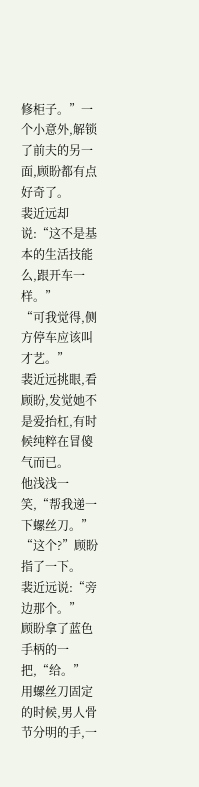修柜子。”一个小意外,解锁了前夫的另一面,顾盼都有点好奇了。
裴近远却说:“这不是基本的生活技能么,跟开车一样。”
“可我觉得,侧方停车应该叫才艺。”
裴近远挑眼,看顾盼,发觉她不是爱抬杠,有时候纯粹在冒傻气而已。
他浅浅一笑,“帮我递一下螺丝刀。”
“这个?”顾盼指了一下。
裴近远说:“旁边那个。”
顾盼拿了蓝色手柄的一把,“给。”
用螺丝刀固定的时候,男人骨节分明的手,一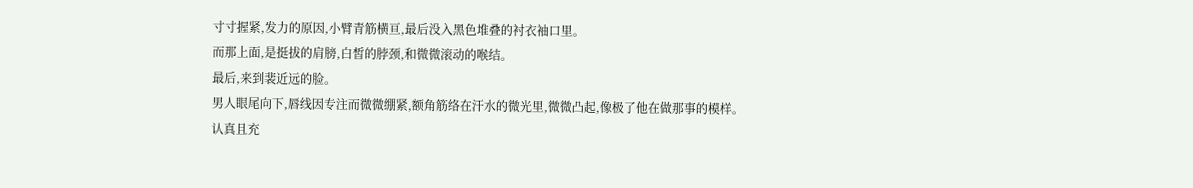寸寸握紧,发力的原因,小臂青筋横亘,最后没入黑色堆叠的衬衣袖口里。
而那上面,是挺拔的肩膀,白皙的脖颈,和微微滚动的喉结。
最后,来到裴近远的脸。
男人眼尾向下,唇线因专注而微微绷紧,额角筋络在汗水的微光里,微微凸起,像极了他在做那事的模样。
认真且充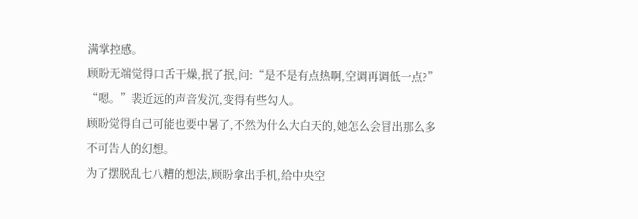满掌控感。
顾盼无端觉得口舌干燥,抿了抿,问:“是不是有点热啊,空调再调低一点?”
“嗯。”裴近远的声音发沉,变得有些勾人。
顾盼觉得自己可能也要中暑了,不然为什么大白天的,她怎么会冒出那么多不可告人的幻想。
为了摆脱乱七八糟的想法,顾盼拿出手机,给中央空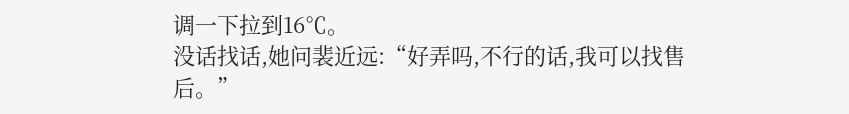调一下拉到16℃。
没话找话,她问裴近远:“好弄吗,不行的话,我可以找售后。”